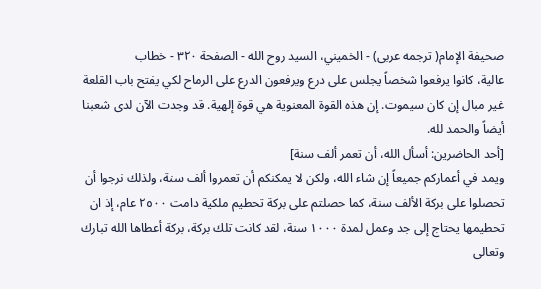صحيفة الإمام( ترجمه عربى) - الخميني، السيد روح الله - الصفحة ٣٢٠ - خطاب
عالية، كانوا يرفعوا شخصاً يجلس على درع ويرفعون الدرع على الرماح لكي يفتح باب القلعة غير مبال إن كان سيموت. إن هذه القوة المعنوية هي قوة إلهية. قد وجدت الآن لدى شعبنا أيضاً والحمد لله.
[أحد الحاضرين: أسأل الله، أن تعمر ألف سنة]
ويمد في أعماركم جميعاً إن شاء الله، ولكن لا يمكنكم أن تعمروا ألف سنة، ولذلك نرجوا أن تحصلوا على بركة الألف سنة، كما حصلتم على بركة تحطيم ملكية دامت ٢٥٠٠ عام، إذ ان تحطيمها يحتاج إلى جد وعمل لمدة ١٠٠٠ سنة، لقد كانت تلك بركة، بركة أعطاها الله تبارك وتعالى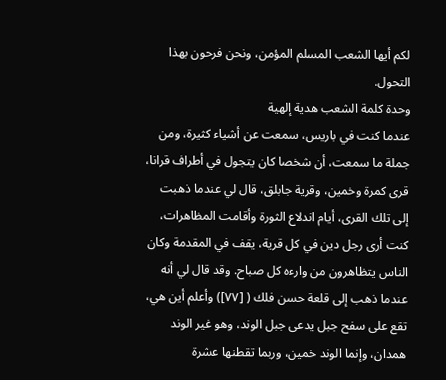لكم أيها الشعب المسلم المؤمن، ونحن فرحون بهذا التحول.
وحدة كلمة الشعب هدية إلهية
عندما كنت في باريس، سمعت عن أشياء كثيرة، ومن جملة ما سمعت، أن شخصا كان يتجول في أطراف قرانا، قرى كمرة وخمين، وقرية جابلق، قال لي عندما ذهبت إلى تلك القرى، أيام اندلاع الثورة وأقامت المظاهرات، كنت أرى رجل دين في كل قرية، يقف في المقدمة وكان الناس يتظاهرون من وارءه كل صباح. وقد قال لي أنه عندما ذهب إلى قلعة حسن فلك ( [٧٧]) وأعلم أين هي، تقع على سفح جبل يدعى جبل الوند، وهو غير الوند همدان، وإنما الوند خمين، وربما تقطنها عشرة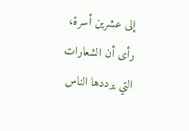إلى عشرين أسرة، رأى أن الشعارات التي يرددها الناس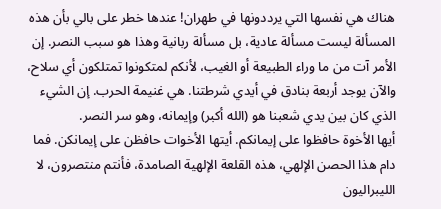هناك هي نفسها التي يرددونها في طهران! عندها خطر على بالي بأن هذه المسألة ليست مسألة عادية، بل مسألة ربانية وهذا هو سبب النصر. إن الأمر آت من ما وراء الطبيعة أو الغيب، لأنكم لمتكونوا تمتلكون أي سلاح، والآن يوجد أربعة بنادق في أيدي شرطتنا. هي غنيمة الحرب. إن الشيء الذي كان بين يدي شعبنا هو (الله أكبر) وإيمانه، وهو سر النصر.
أيها الأخوة حافظوا على إيمانكم. أيتها الأخوات حافظن على إيمانكن. فما دام هذا الحصن الإلهي، هذه القلعة الإلهية الصامدة، فأنتم منتصرون، لا الليبراليون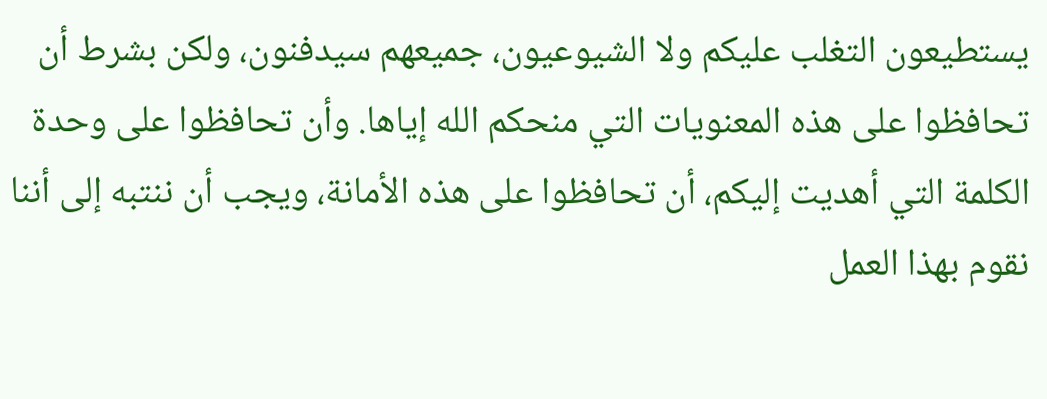يستطيعون التغلب عليكم ولا الشيوعيون، جميعهم سيدفنون، ولكن بشرط أن تحافظوا على هذه المعنويات التي منحكم الله إياها. وأن تحافظوا على وحدة الكلمة التي أهديت إليكم، أن تحافظوا على هذه الأمانة، ويجب أن ننتبه إلى أننا نقوم بهذا العمل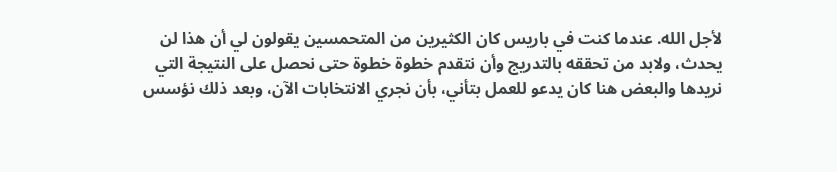لأجل الله. عندما كنت في باريس كان الكثيرين من المتحمسين يقولون لي أن هذا لن يحدث، ولابد من تحققه بالتدريج وأن نتقدم خطوة خطوة حتى نحصل على النتيجة التي نريدها والبعض هنا كان يدعو للعمل بتأني، بأن نجري الانتخابات الآن، وبعد ذلك نؤسس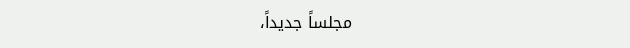مجلساً جديداً،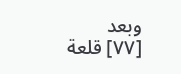وبعد
[٧٧] قلعة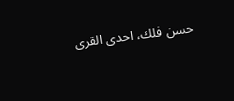حسن فلك، احدى القرى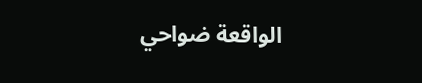الواقعة ضواحي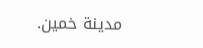مدينة خمين.